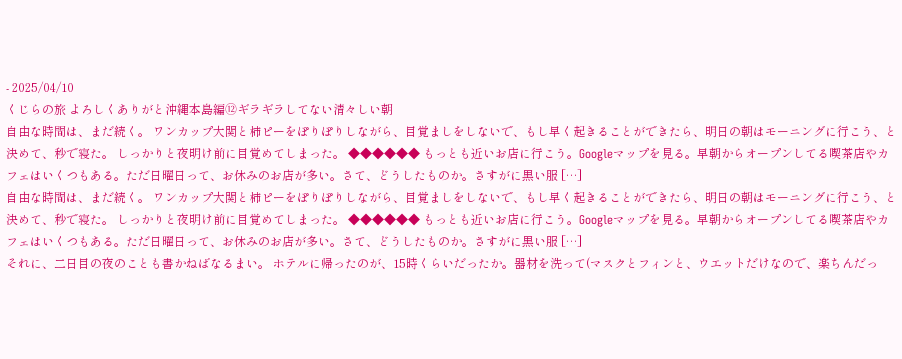- 2025/04/10
くじらの旅 よろしくありがと沖縄本島編⑫ギラギラしてない清々しい朝
自由な時間は、まだ続く。 ワンカップ大関と柿ピーをぽりぽりしながら、目覚ましをしないで、もし早く起きることができたら、明日の朝はモーニングに行こう、と決めて、秒で寝た。 しっかりと夜明け前に目覚めてしまった。 ◆◆◆◆◆◆ もっとも近いお店に行こう。Googleマップを見る。早朝からオープンしてる喫茶店やカフェはいくつもある。ただ日曜日って、お休みのお店が多い。さて、どうしたものか。さすがに黒い服 […]
自由な時間は、まだ続く。 ワンカップ大関と柿ピーをぽりぽりしながら、目覚ましをしないで、もし早く起きることができたら、明日の朝はモーニングに行こう、と決めて、秒で寝た。 しっかりと夜明け前に目覚めてしまった。 ◆◆◆◆◆◆ もっとも近いお店に行こう。Googleマップを見る。早朝からオープンしてる喫茶店やカフェはいくつもある。ただ日曜日って、お休みのお店が多い。さて、どうしたものか。さすがに黒い服 […]
それに、二日目の夜のことも書かねばなるまい。 ホテルに帰ったのが、15時くらいだったか。器材を洗って(マスクとフィンと、ウエットだけなので、楽ちんだっ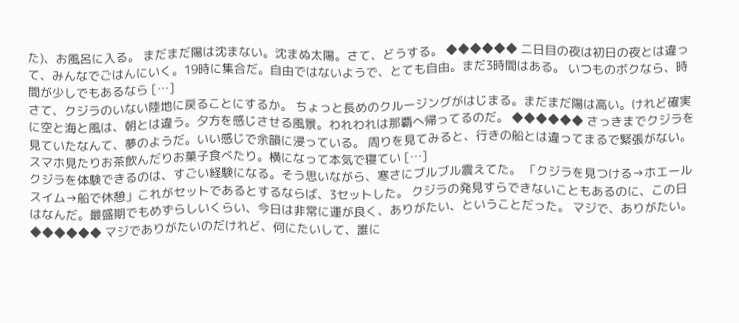た)、お風呂に入る。 まだまだ陽は沈まない。沈まぬ太陽。さて、どうする。 ◆◆◆◆◆◆ 二日目の夜は初日の夜とは違って、みんなでごはんにいく。19時に集合だ。自由ではないようで、とても自由。まだ3時間はある。 いつものボクなら、時間が少しでもあるなら […]
さて、クジラのいない陸地に戻ることにするか。 ちょっと長めのクルージングがはじまる。まだまだ陽は高い。けれど確実に空と海と風は、朝とは違う。夕方を感じさせる風景。われわれは那覇へ帰ってるのだ。 ◆◆◆◆◆◆ さっきまでクジラを見ていたなんて、夢のようだ。いい感じで余韻に浸っている。 周りを見てみると、行きの船とは違ってまるで緊張がない。スマホ見たりお茶飲んだりお菓子食べたり。横になって本気で寝てい […]
クジラを体験できるのは、すごい経験になる。そう思いながら、寒さにブルブル震えてた。 「クジラを見つける→ホエールスイム→船で休憩」これがセットであるとするならば、3セットした。 クジラの発見すらできないこともあるのに、この日はなんだ。最盛期でもめずらしいくらい、今日は非常に運が良く、ありがたい、ということだった。 マジで、ありがたい。 ◆◆◆◆◆◆ マジでありがたいのだけれど、何にたいして、誰に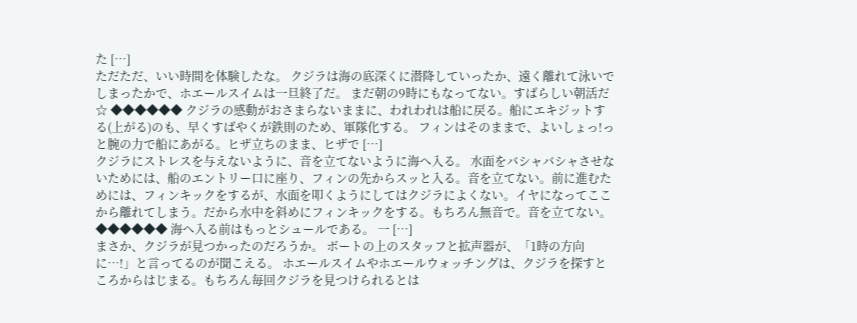た […]
ただただ、いい時間を体験したな。 クジラは海の底深くに潜降していったか、遠く離れて泳いでしまったかで、ホエールスイムは一旦終了だ。 まだ朝の9時にもなってない。すばらしい朝活だ☆ ◆◆◆◆◆◆ クジラの感動がおさまらないままに、われわれは船に戻る。船にエキジットする(上がる)のも、早くすばやくが鉄則のため、軍隊化する。 フィンはそのままで、よいしょっ!っと腕の力で船にあがる。ヒザ立ちのまま、ヒザで […]
クジラにストレスを与えないように、音を立てないように海へ入る。 水面をバシャバシャさせないためには、船のエントリー口に座り、フィンの先からスッと入る。音を立てない。前に進むためには、フィンキックをするが、水面を叩くようにしてはクジラによくない。イヤになってここから離れてしまう。だから水中を斜めにフィンキックをする。もちろん無音で。音を立てない。 ◆◆◆◆◆◆ 海へ入る前はもっとシュールである。 一 […]
まさか、クジラが見つかったのだろうか。 ボートの上のスタッフと拡声器が、「1時の方向に…!」と言ってるのが聞こえる。 ホエールスイムやホエールウォッチングは、クジラを探すところからはじまる。もちろん毎回クジラを見つけられるとは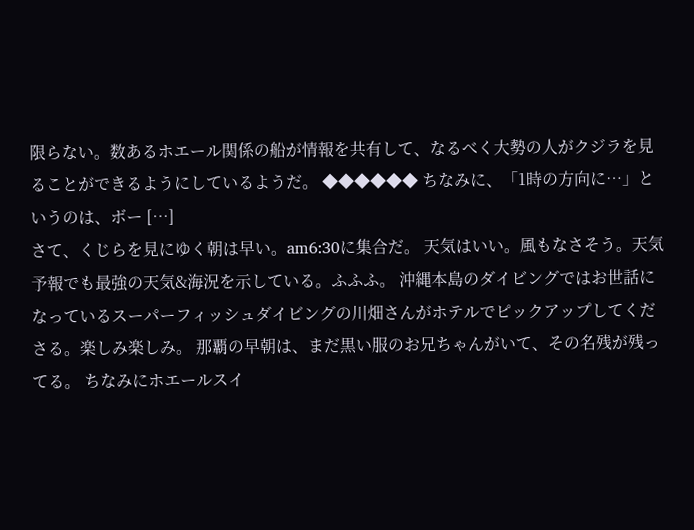限らない。数あるホエール関係の船が情報を共有して、なるべく大勢の人がクジラを見ることができるようにしているようだ。 ◆◆◆◆◆◆ ちなみに、「1時の方向に…」というのは、ボー […]
さて、くじらを見にゆく朝は早い。am6:30に集合だ。 天気はいい。風もなさそう。天気予報でも最強の天気&海況を示している。ふふふ。 沖縄本島のダイビングではお世話になっているスーパーフィッシュダイビングの川畑さんがホテルでピックアップしてくださる。楽しみ楽しみ。 那覇の早朝は、まだ黒い服のお兄ちゃんがいて、その名残が残ってる。 ちなみにホエールスイ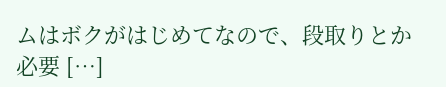ムはボクがはじめてなので、段取りとか必要 […]